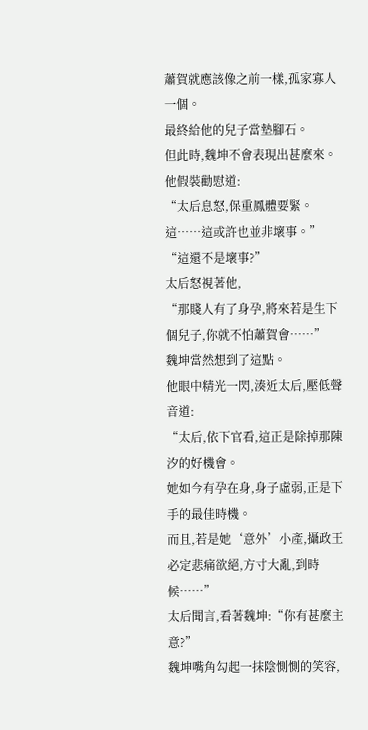蕭賀就應該像之前一樣,孤家寡人一個。
最終給他的兒子當墊腳石。
但此時,魏坤不會表現出甚麼來。
他假裝勸慰道:
“太后息怒,保重鳳體要緊。這……這或許也並非壞事。”
“這還不是壞事?”
太后怒視著他,
“那賤人有了身孕,將來若是生下個兒子,你就不怕蕭賀會……”
魏坤當然想到了這點。
他眼中精光一閃,湊近太后,壓低聲音道:
“太后,依下官看,這正是除掉那陳汐的好機會。
她如今有孕在身,身子虛弱,正是下手的最佳時機。
而且,若是她‘意外’小產,攝政王必定悲痛欲絕,方寸大亂,到時候……”
太后聞言,看著魏坤:“你有甚麼主意?”
魏坤嘴角勾起一抹陰惻惻的笑容,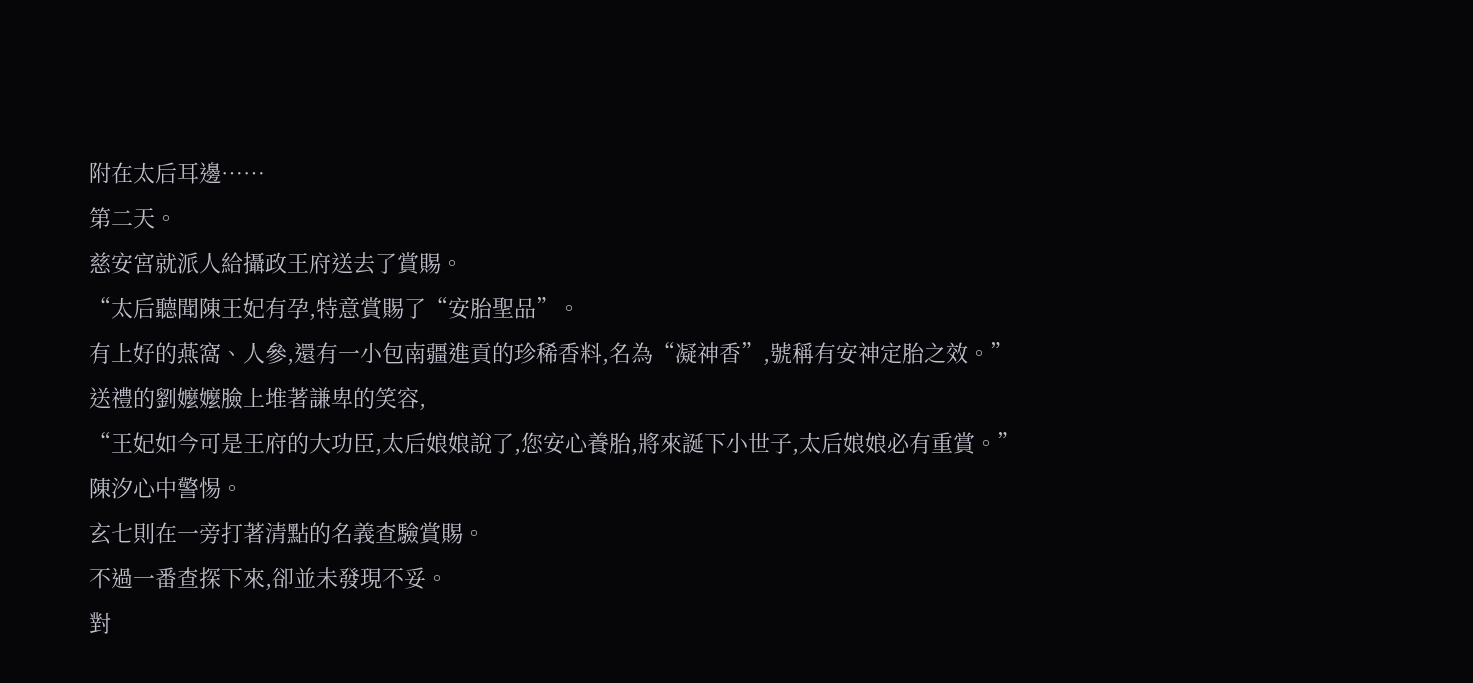附在太后耳邊……
第二天。
慈安宮就派人給攝政王府送去了賞賜。
“太后聽聞陳王妃有孕,特意賞賜了“安胎聖品”。
有上好的燕窩、人參,還有一小包南疆進貢的珍稀香料,名為“凝神香”,號稱有安神定胎之效。”
送禮的劉嬤嬤臉上堆著謙卑的笑容,
“王妃如今可是王府的大功臣,太后娘娘說了,您安心養胎,將來誕下小世子,太后娘娘必有重賞。”
陳汐心中警惕。
玄七則在一旁打著清點的名義查驗賞賜。
不過一番查探下來,卻並未發現不妥。
對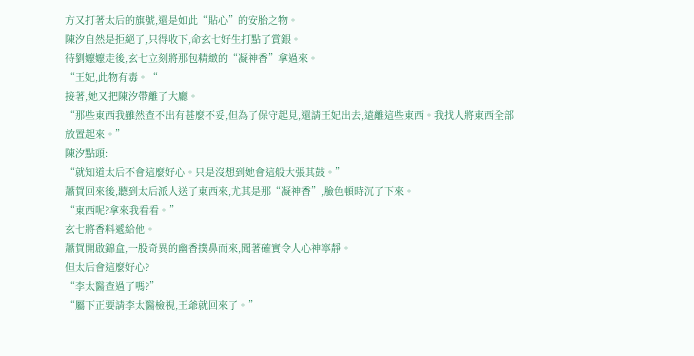方又打著太后的旗號,還是如此“貼心”的安胎之物。
陳汐自然是拒絕了,只得收下,命玄七好生打點了賞銀。
待劉嬤嬤走後,玄七立刻將那包精緻的“凝神香”拿過來。
“王妃,此物有毒。“
接著,她又把陳汐帶離了大廳。
“那些東西我雖然查不出有甚麼不妥,但為了保守起見,還請王妃出去,遠離這些東西。我找人將東西全部放置起來。”
陳汐點頭:
“就知道太后不會這麼好心。只是沒想到她會這般大張其鼓。”
蕭賀回來後,聽到太后派人送了東西來,尤其是那“凝神香”,臉色頓時沉了下來。
“東西呢?拿來我看看。”
玄七將香料遞給他。
蕭賀開啟錦盒,一股奇異的幽香撲鼻而來,聞著確實令人心神寧靜。
但太后會這麼好心?
“李太醫查過了嗎?”
“屬下正要請李太醫檢視,王爺就回來了。”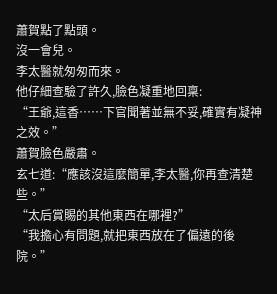蕭賀點了點頭。
沒一會兒。
李太醫就匆匆而來。
他仔細查驗了許久,臉色凝重地回稟:
“王爺,這香……下官聞著並無不妥,確實有凝神之效。”
蕭賀臉色嚴肅。
玄七道:“應該沒這麼簡單,李太醫,你再查清楚些。”
“太后賞賜的其他東西在哪裡?”
“我擔心有問題,就把東西放在了偏遠的後院。”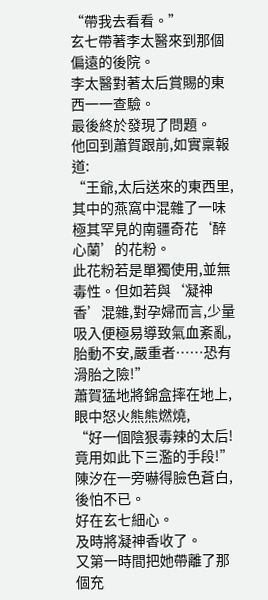“帶我去看看。”
玄七帶著李太醫來到那個偏遠的後院。
李太醫對著太后賞賜的東西一一查驗。
最後終於發現了問題。
他回到蕭賀跟前,如實稟報道:
“王爺,太后送來的東西里,其中的燕窩中混雜了一味極其罕見的南疆奇花‘醉心蘭’的花粉。
此花粉若是單獨使用,並無毒性。但如若與‘凝神香’混雜,對孕婦而言,少量吸入便極易導致氣血紊亂,胎動不安,嚴重者……恐有滑胎之險!”
蕭賀猛地將錦盒摔在地上,眼中怒火熊熊燃燒,
“好一個陰狠毒辣的太后!竟用如此下三濫的手段!”
陳汐在一旁嚇得臉色蒼白,後怕不已。
好在玄七細心。
及時將凝神香收了。
又第一時間把她帶離了那個充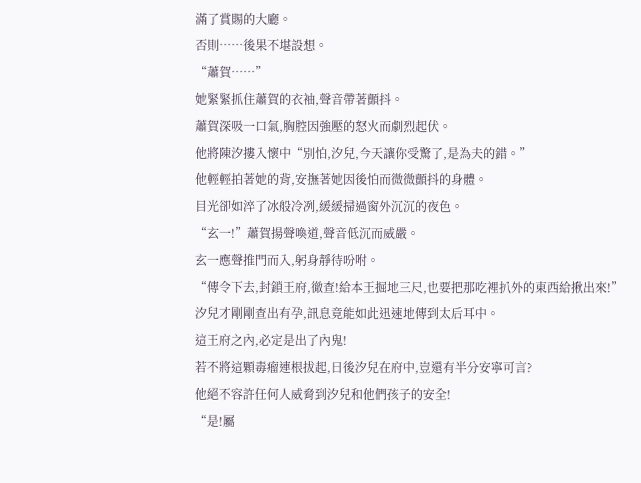滿了賞賜的大廳。
否則……後果不堪設想。
“蕭賀……”
她緊緊抓住蕭賀的衣袖,聲音帶著顫抖。
蕭賀深吸一口氣,胸腔因強壓的怒火而劇烈起伏。
他將陳汐摟入懷中“別怕,汐兒,今天讓你受驚了,是為夫的錯。”
他輕輕拍著她的背,安撫著她因後怕而微微顫抖的身體。
目光卻如淬了冰般冷冽,緩緩掃過窗外沉沉的夜色。
“玄一!”蕭賀揚聲喚道,聲音低沉而威嚴。
玄一應聲推門而入,躬身靜待吩咐。
“傳令下去,封鎖王府,徹查!給本王掘地三尺,也要把那吃裡扒外的東西給揪出來!”
汐兒才剛剛查出有孕,訊息竟能如此迅速地傳到太后耳中。
這王府之內,必定是出了內鬼!
若不將這顆毒瘤連根拔起,日後汐兒在府中,豈還有半分安寧可言?
他絕不容許任何人威脅到汐兒和他們孩子的安全!
“是!屬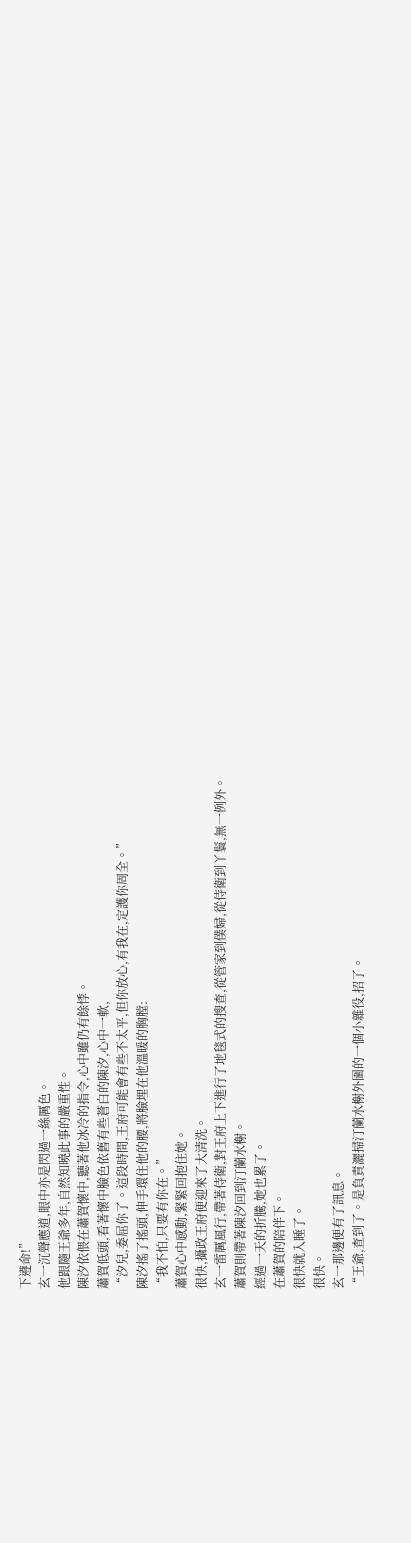下遵命!”
玄一沉聲應道,眼中亦是閃過一絲厲色。
他跟隨王爺多年,自然知曉此事的嚴重性。
陳汐依偎在蕭賀懷中,聽著他冰冷的指令,心中雖仍有餘悸。
蕭賀低頭,看著懷中臉色依舊有些蒼白的陳汐,心中一軟,
“汐兒,委屈你了。這段時間,王府可能會有些不太平,但你放心,有我在,定護你周全。”
陳汐搖了搖頭,伸手環住他的腰,將臉埋在他溫暖的胸膛:
“我不怕,只要有你在。”
蕭賀心中感動,緊緊回抱住她。
很快,攝政王府便迎來了大清洗。
玄一雷厲風行,帶著侍衛,對王府上下進行了地毯式的搜查,從管家到僕婦,從侍衛到丫鬟,無一例外。
蕭賀則帶著陳汐回到汀蘭水榭。
經過一天的折騰,她也累了。
在蕭賀的陪伴下。
很快就入睡了。
很快。
玄一那邊便有了訊息。
“王爺,查到了。是負責灑掃汀蘭水榭外圍的一個小雜役,招了。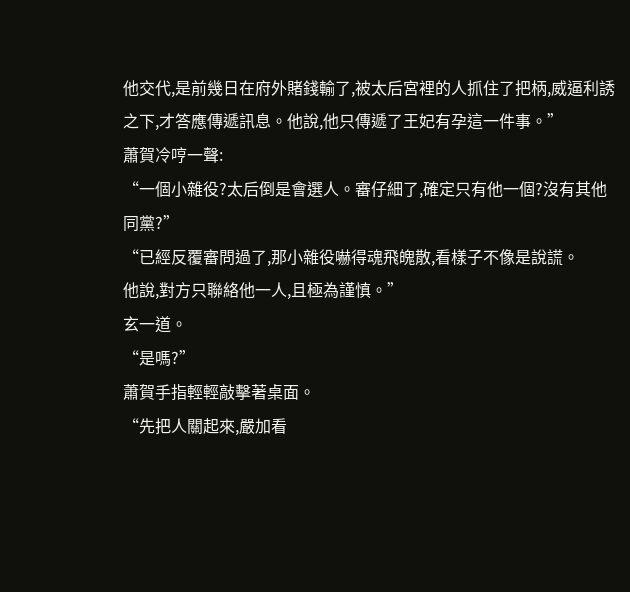他交代,是前幾日在府外賭錢輸了,被太后宮裡的人抓住了把柄,威逼利誘之下,才答應傳遞訊息。他說,他只傳遞了王妃有孕這一件事。”
蕭賀冷哼一聲:
“一個小雜役?太后倒是會選人。審仔細了,確定只有他一個?沒有其他同黨?”
“已經反覆審問過了,那小雜役嚇得魂飛魄散,看樣子不像是說謊。
他說,對方只聯絡他一人,且極為謹慎。”
玄一道。
“是嗎?”
蕭賀手指輕輕敲擊著桌面。
“先把人關起來,嚴加看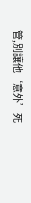管,別讓他‘意外’死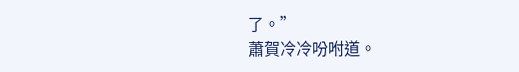了。”
蕭賀冷冷吩咐道。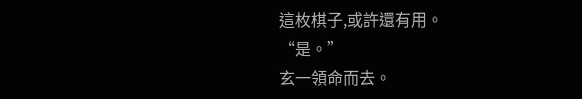這枚棋子,或許還有用。
“是。”
玄一領命而去。